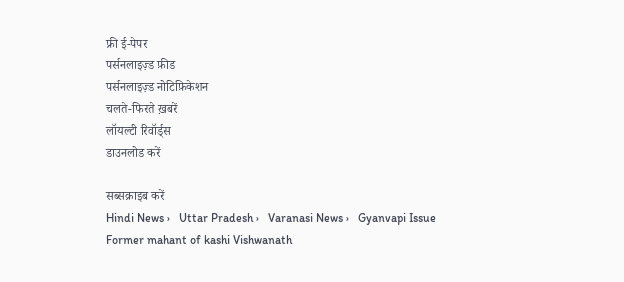फ्री ई-पेपर
पर्सनलाइज़्ड फ़ीड
पर्सनलाइज़्ड नोटिफ़िकेशन
चलते-फिरते ख़बरें
लॉयल्टी रिवॉर्ड्स
डाउनलोड करें

सब्सक्राइब करें
Hindi News ›   Uttar Pradesh ›   Varanasi News ›   Gyanvapi Issue Former mahant of kashi Vishwanath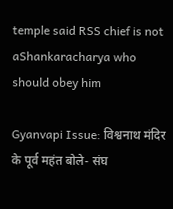temple said RSS chief is not aShankaracharya who should obey him

Gyanvapi Issue: विश्वनाथ मंदिर के पूर्व महंत बोले- संघ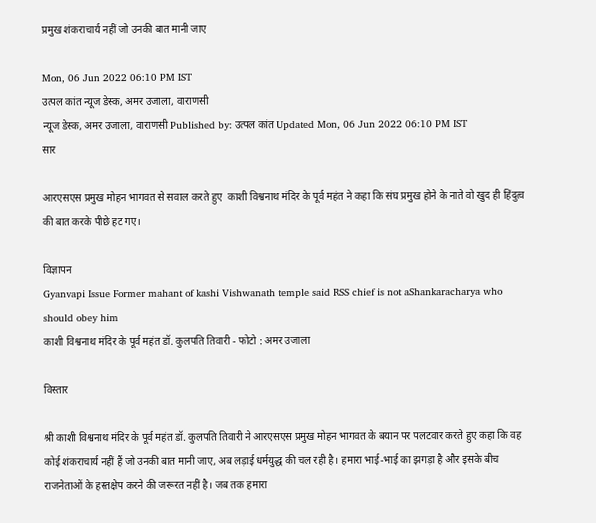प्रमुख शंकराचार्य नहीं जो उनकी बात मानी जाए

Mon, 06 Jun 2022 06:10 PM IST
उत्पल कांत न्यूज डेस्क, अमर उजाला, वाराणसी
न्यूज डेस्क, अमर उजाला, वाराणसी Published by: उत्पल कांत Updated Mon, 06 Jun 2022 06:10 PM IST
सार

आरएसएस प्रमुख मोहन भागवत से सवाल करते हुए  काशी विश्वनाथ मंदिर के पूर्व महंत ने कहा कि संघ प्रमुख होने के नाते वो खुद ही हिंदुत्व की बात करके पीछे हट गए।

विज्ञापन
Gyanvapi Issue Former mahant of kashi Vishwanath temple said RSS chief is not aShankaracharya who should obey him
काशी विश्वनाथ मंदिर के पूर्व महंत डॉ. कुलपति तिवारी - फोटो : अमर उजाला

विस्तार

श्री काशी विश्वनाथ मंदिर के पूर्व महंत डॉ. कुलपति तिवारी ने आरएसएस प्रमुख मोहन भागवत के बयान पर पलटवार करते हुए कहा कि वह कोई शंकराचार्य नहीं हैं जो उनकी बात मानी जाए, अब लड़ाई धर्मयुद्ध की चल रही है। हमारा भाई-भाई का झगड़ा है और इसके बीच राजनेताओं के हस्तक्षेप करने की जरूरत नहीं है। जब तक हमारा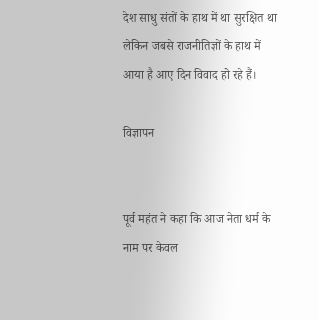देश साधु संतों के हाथ में था सुरक्षित था लेकिन जबसे राजनीतिज्ञों के हाथ में आया है आए दिन विवाद हो रहे हैं।

विज्ञापन


पूर्व महंत ने कहा कि आज नेता धर्म के नाम पर केवल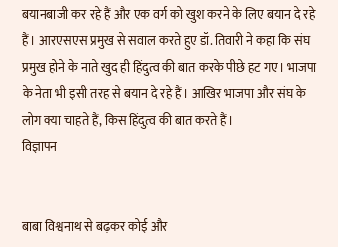बयानबाजी कर रहे हैं और एक वर्ग को खुश करने के लिए बयान दे रहे हैं। आरएसएस प्रमुख से सवाल करते हुए डॉ. तिवारी ने कहा कि संघ प्रमुख होने के नाते खुद ही हिंदुत्व की बात करके पीछे हट गए। भाजपा के नेता भी इसी तरह से बयान दे रहे हैं। आखिर भाजपा और संघ के लोग क्या चाहते हैं, किस हिंदुत्व की बात करते हैं।
विज्ञापन


बाबा विश्वनाथ से बढ़कर कोई और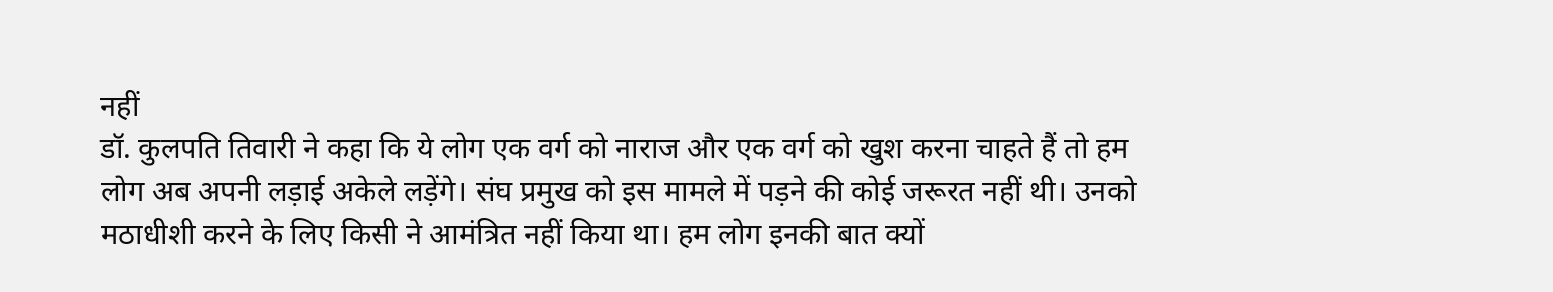नहीं
डॉ. कुलपति तिवारी ने कहा कि ये लोग एक वर्ग को नाराज और एक वर्ग को खुश करना चाहते हैं तो हम लोग अब अपनी लड़ाई अकेले लड़ेंगे। संघ प्रमुख को इस मामले में पड़ने की कोई जरूरत नहीं थी। उनको मठाधीशी करने के लिए किसी ने आमंत्रित नहीं किया था। हम लोग इनकी बात क्यों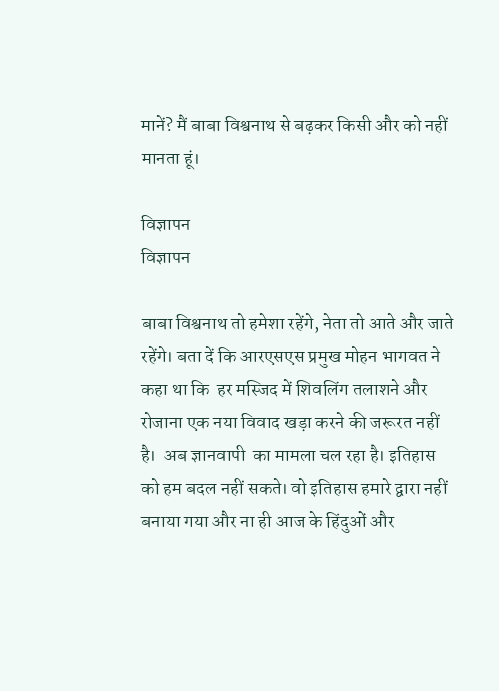मानें? मैं बाबा विश्वनाथ से बढ़कर किसी और को नहीं मानता हूं।

विज्ञापन
विज्ञापन

बाबा विश्वनाथ तो हमेशा रहेंगे, नेता तो आते और जाते रहेंगे। बता दें कि आरएसएस प्रमुख मोहन भागवत ने कहा था कि  हर मस्जिद में शिवलिंग तलाशने और रोजाना एक नया विवाद खड़ा करने की जरूरत नहीं है।  अब ज्ञानवापी  का मामला चल रहा है। इतिहास को हम बदल नहीं सकते। वो इतिहास हमारे द्वारा नहीं बनाया गया और ना ही आज के हिंदुओं और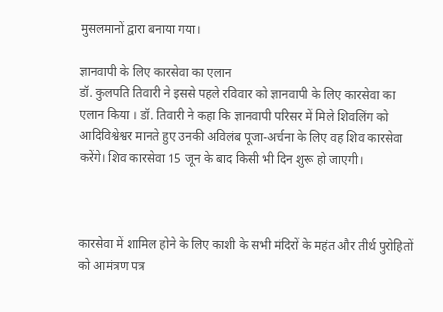मुसलमानों द्वारा बनाया गया।

ज्ञानवापी के लिए कारसेवा का एलान
डॉ. कुलपति तिवारी ने इससे पहले रविवार को ज्ञानवापी के लिए कारसेवा का एलान किया । डॉ. तिवारी ने कहा कि ज्ञानवापी परिसर में मिले शिवलिंग को आदिविश्वेश्वर मानते हुए उनकी अविलंब पूजा-अर्चना के लिए वह शिव कारसेवा करेंगे। शिव कारसेवा 15 जून के बाद किसी भी दिन शुरू हो जाएगी।



कारसेवा में शामिल होने के लिए काशी के सभी मंदिरों के महंत और तीर्थ पुरोहितों को आमंत्रण पत्र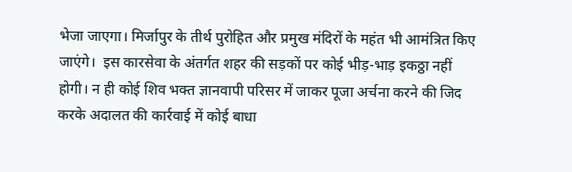भेजा जाएगा। मिर्जापुर के तीर्थ पुरोहित और प्रमुख मंदिरों के महंत भी आमंत्रित किए जाएंगे।  इस कारसेवा के अंतर्गत शहर की सड़कों पर कोई भीड़-भाड़ इकठ्ठा नहीं होगी। न ही कोई शिव भक्त ज्ञानवापी परिसर में जाकर पूजा अर्चना करने की जिद करके अदालत की कार्रवाई में कोई बाधा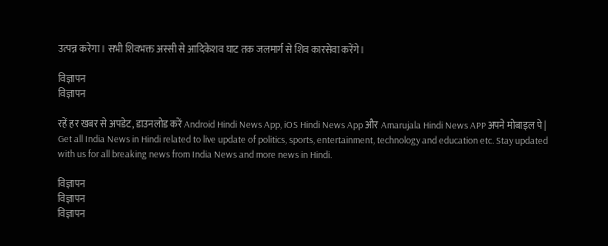उत्पन्न करेगा। सभी शिवभक्त अस्सी से आदिकेशव घाट तक जलमार्ग से शिव कारसेवा करेंगे।

विज्ञापन
विज्ञापन

रहें हर खबर से अपडेट, डाउनलोड करें Android Hindi News App, iOS Hindi News App और Amarujala Hindi News APP अपने मोबाइल पे|
Get all India News in Hindi related to live update of politics, sports, entertainment, technology and education etc. Stay updated with us for all breaking news from India News and more news in Hindi.

विज्ञापन
विज्ञापन
विज्ञापन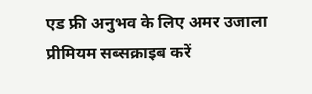एड फ्री अनुभव के लिए अमर उजाला प्रीमियम सब्सक्राइब करें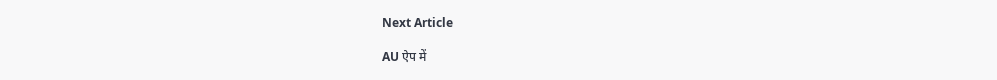Next Article

AU ऐप में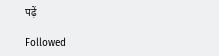पढ़ें

Followed